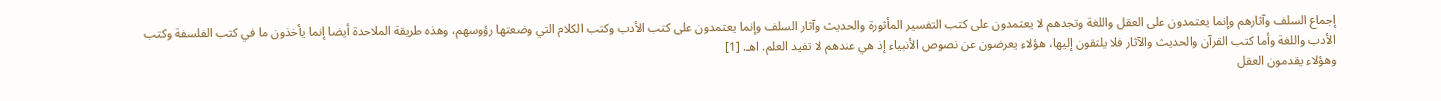إجماع السلف وآثارهم وإنما يعتمدون على العقل واللغة وتجدهم لا يعتمدون على كتب التفسير المأثورة والحديث وآثار السلف وإنما يعتمدون على كتب الأدب وكتب الكلام التي وضعتها رؤوسهم، وهذه طريقة الملاحدة أيضا إنما يأخذون ما في كتب الفلسفة وكتب الأدب واللغة وأما كتب القرآن والحديث والآثار فلا يلتقون إليها، هؤلاء يعرضون عن نصوص الأنبياء إذ هي عندهم لا تفيد العلم. اهـ. [1]
وهؤلاء يقدمون العقل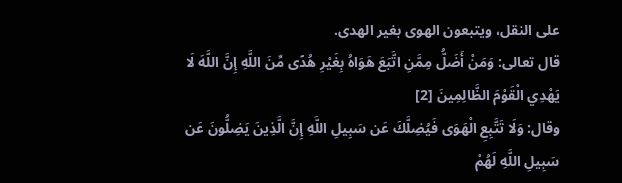على النقل، ويتبعون الهوى بغير الهدى.
قال تعالى: وَمَنْ أَضَلُّ مِمَّنِ اتَّبَعَ هَوَاهُ بِغَيْرِ هُدًى مِّنَ اللَّهِ إِنَّ اللَّهَ لَا يَهْدِي الْقَوْمَ الظَّالِمِينَ [2]
وقال: وَلَا تَتَّبِعِ الْهَوَى فَيُضِلَّكَ عَن سَبِيلِ اللَّهِ إِنَّ الَّذِينَ يَضِلُّونَ عَن سَبِيلِ اللَّهِ لَهُمْ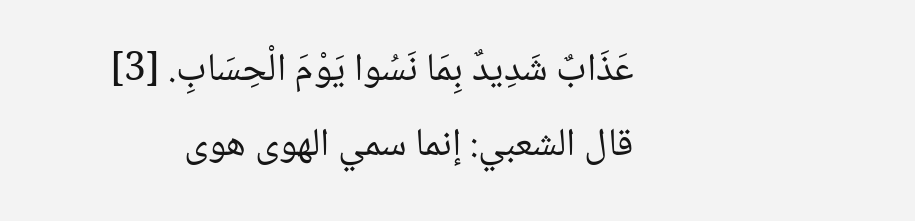عَذَابٌ شَدِيدٌ بِمَا نَسُوا يَوْمَ الْحِسَابِ. [3]
قال الشعبي: إنما سمي الهوى هوى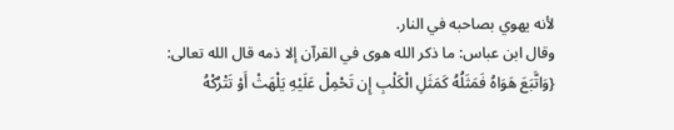لأنه يهوي بصاحبه في النار.
وقال ابن عباس: ما ذكر الله هوى في القرآن إلا ذمه قال الله تعالى: {وَاتَّبَعَ هَوَاهُ فَمَثَلُهُ كَمَثَلِ الْكَلْبِ إِن تَحْمِلْ عَلَيْهِ يَلْهَثْ أَوْ تَتْرُكْهُ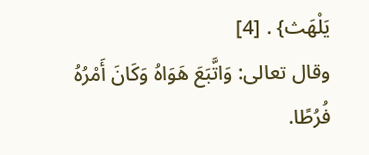يَلْهَث} . [4]
وقال تعالى: وَاتَّبَعَ هَوَاهُ وَكَانَ أَمْرُهُ فُرُطًا.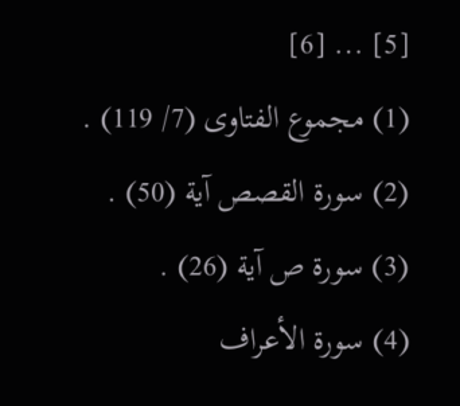[5] ... [6]
(1) مجموع الفتاوى (7/ 119) .
(2) سورة القصص آية (50) .
(3) سورة ص آية (26) .
(4) سورة الأعراف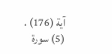آية (176) .
(5) سورة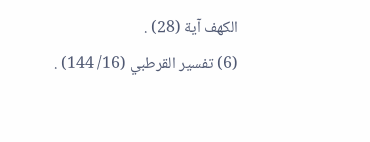الكهف آية (28) .
(6) تفسير القرطبي (16/ 144) .